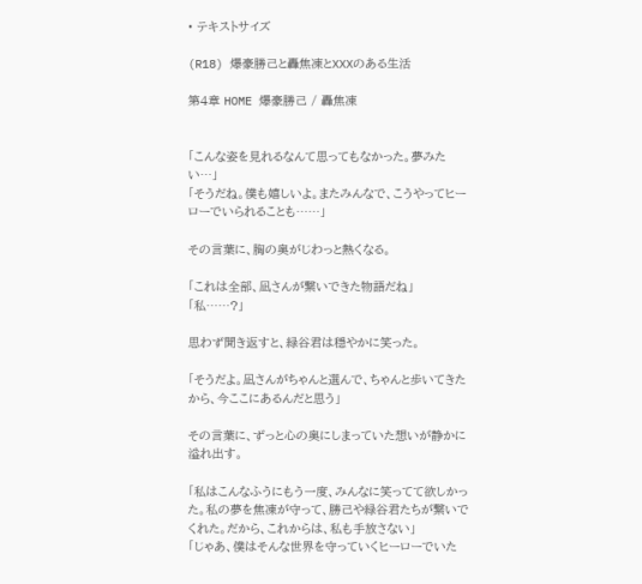• テキストサイズ

(R18) 爆豪勝己と轟焦凍とXXXのある生活

第4章 HOME 爆豪勝己 / 轟焦凍


「こんな姿を見れるなんて思ってもなかった。夢みたい…」
「そうだね。僕も嬉しいよ。またみんなで、こうやってヒーローでいられることも……」

その言葉に、胸の奥がじわっと熱くなる。

「これは全部、凪さんが繋いできた物語だね」
「私……?」

思わず聞き返すと、緑谷君は穏やかに笑った。

「そうだよ。凪さんがちゃんと選んで、ちゃんと歩いてきたから、今ここにあるんだと思う」

その言葉に、ずっと心の奥にしまっていた想いが静かに溢れ出す。

「私はこんなふうにもう一度、みんなに笑ってて欲しかった。私の夢を焦凍が守って、勝己や緑谷君たちが繋いでくれた。だから、これからは、私も手放さない」
「じゃあ、僕はそんな世界を守っていくヒーローでいた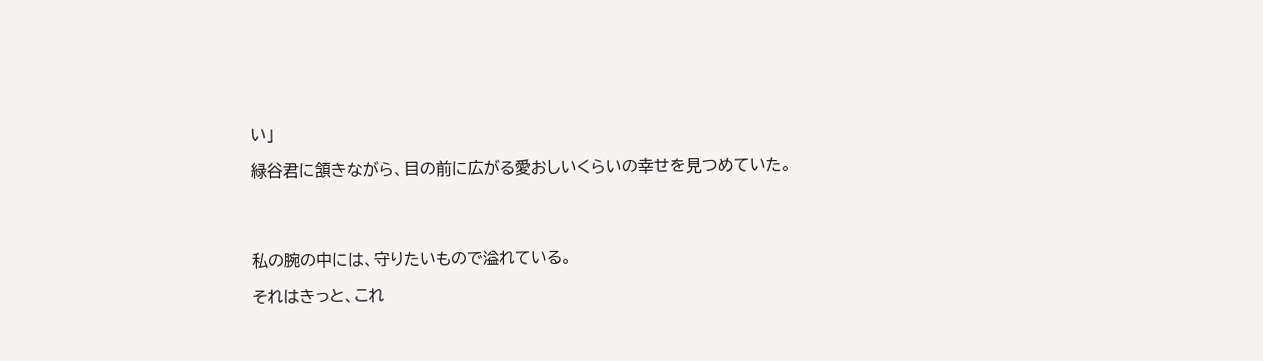い」

緑谷君に頷きながら、目の前に広がる愛おしいくらいの幸せを見つめていた。




私の腕の中には、守りたいもので溢れている。

それはきっと、これ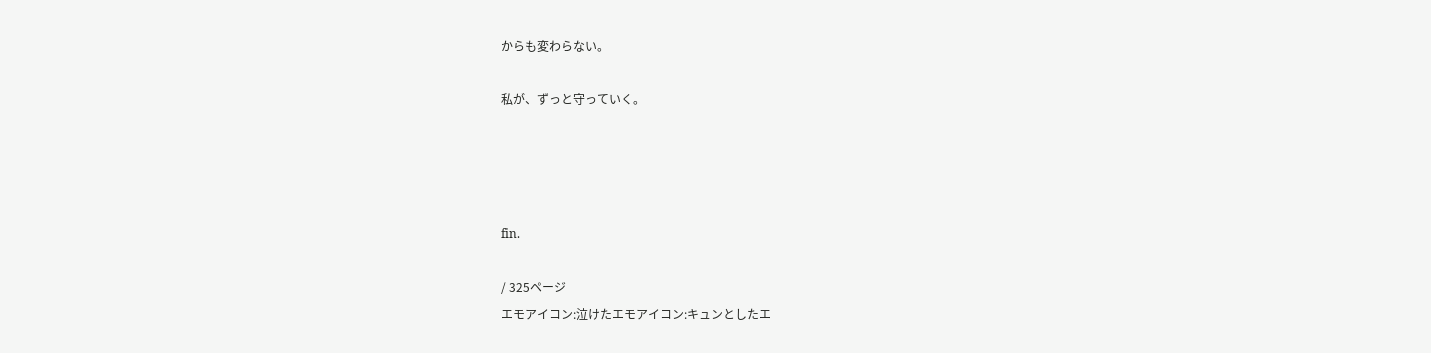からも変わらない。

私が、ずっと守っていく。




fin.

/ 325ページ
エモアイコン:泣けたエモアイコン:キュンとしたエ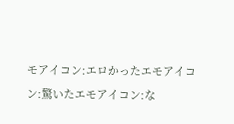モアイコン:エロかったエモアイコン:驚いたエモアイコン:な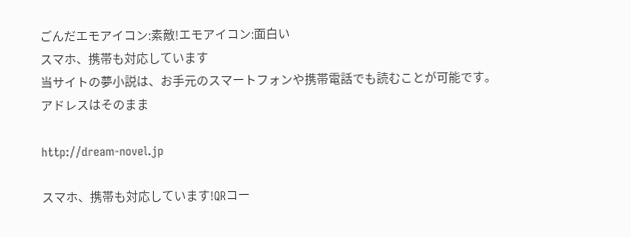ごんだエモアイコン:素敵!エモアイコン:面白い
スマホ、携帯も対応しています
当サイトの夢小説は、お手元のスマートフォンや携帯電話でも読むことが可能です。
アドレスはそのまま

http://dream-novel.jp

スマホ、携帯も対応しています!QRコー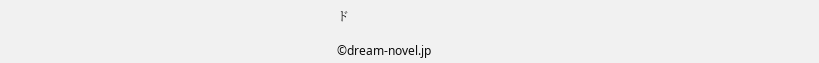ド

©dream-novel.jp